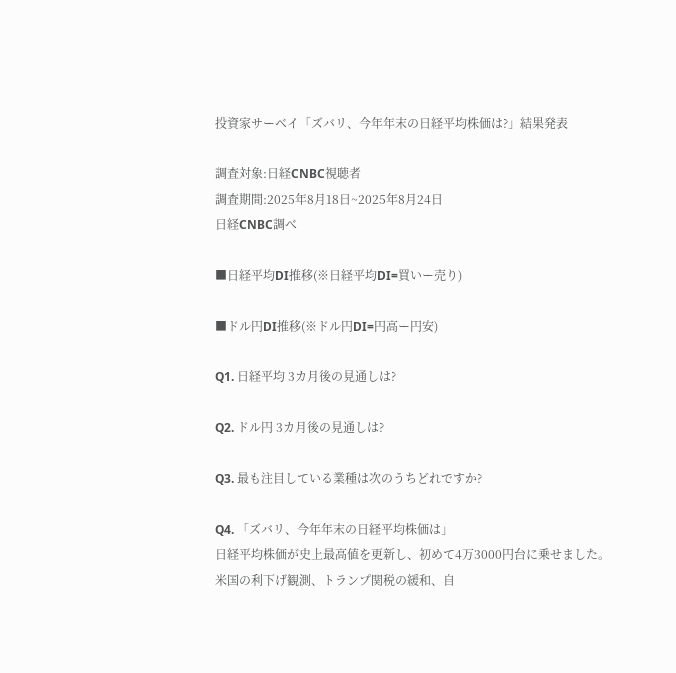投資家サーベイ「ズバリ、今年年末の日経平均株価は?」結果発表

調査対象:日経CNBC視聴者
調査期間:2025年8月18日~2025年8月24日
日経CNBC調べ

■日経平均DI推移(※日経平均DI=買いー売り)

■ドル円DI推移(※ドル円DI=円高ー円安)

Q1. 日経平均 3カ月後の見通しは?

Q2. ドル円 3カ月後の見通しは?

Q3. 最も注目している業種は次のうちどれですか?

Q4. 「ズバリ、今年年末の日経平均株価は」
日経平均株価が史上最高値を更新し、初めて4万3000円台に乗せました。米国の利下げ観測、トランプ関税の緩和、自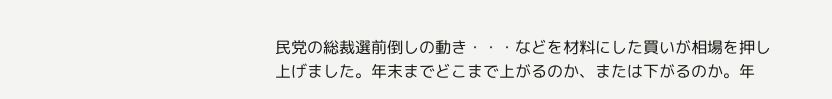民党の総裁選前倒しの動き・・・などを材料にした買いが相場を押し上げました。年末までどこまで上がるのか、または下がるのか。年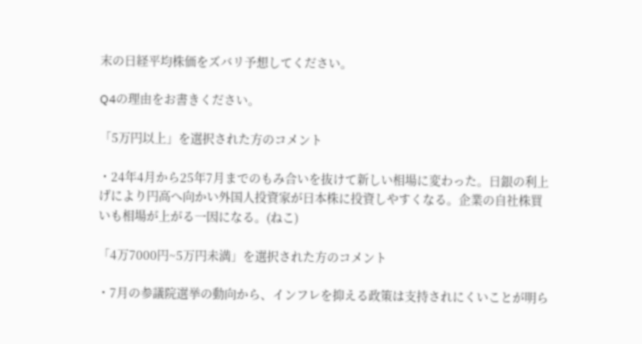末の日経平均株価をズバリ予想してください。

Q4の理由をお書きください。

「5万円以上」を選択された方のコメント

・24年4月から25年7月までのもみ合いを抜けて新しい相場に変わった。日銀の利上げにより円高へ向かい外国人投資家が日本株に投資しやすくなる。企業の自社株買いも相場が上がる一因になる。(ねこ)

「4万7000円~5万円未満」を選択された方のコメント

・7月の参議院選挙の動向から、インフレを抑える政策は支持されにくいことが明ら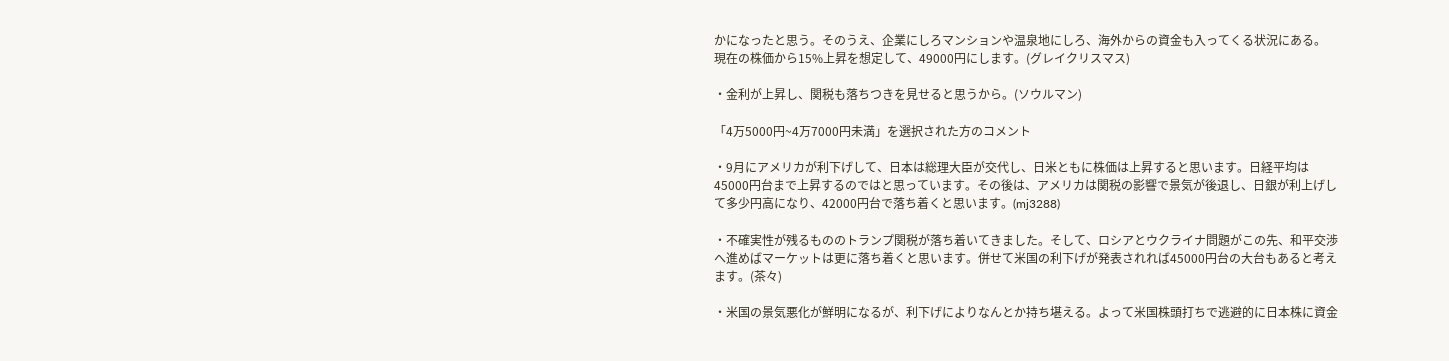かになったと思う。そのうえ、企業にしろマンションや温泉地にしろ、海外からの資金も入ってくる状況にある。 現在の株価から15%上昇を想定して、49000円にします。(グレイクリスマス)

・金利が上昇し、関税も落ちつきを見せると思うから。(ソウルマン)

「4万5000円~4万7000円未満」を選択された方のコメント

・9月にアメリカが利下げして、日本は総理大臣が交代し、日米ともに株価は上昇すると思います。日経平均は45000円台まで上昇するのではと思っています。その後は、アメリカは関税の影響で景気が後退し、日銀が利上げして多少円高になり、42000円台で落ち着くと思います。(mj3288)

・不確実性が残るもののトランプ関税が落ち着いてきました。そして、ロシアとウクライナ問題がこの先、和平交渉へ進めばマーケットは更に落ち着くと思います。併せて米国の利下げが発表されれば45000円台の大台もあると考えます。(茶々)

・米国の景気悪化が鮮明になるが、利下げによりなんとか持ち堪える。よって米国株頭打ちで逃避的に日本株に資金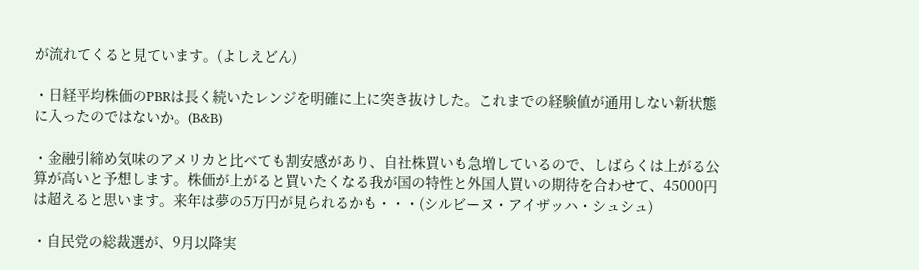が流れてくると見ています。(よしえどん)

・日経平均株価のPBRは長く続いたレンジを明確に上に突き抜けした。これまでの経験値が通用しない新状態に入ったのではないか。(B&B)

・金融引締め気味のアメリカと比べても割安感があり、自社株買いも急増しているので、しばらくは上がる公算が高いと予想します。株価が上がると買いたくなる我が国の特性と外国人買いの期待を合わせて、45000円は超えると思います。来年は夢の5万円が見られるかも・・・(シルビーヌ・アイザッハ・シュシュ)

・自民党の総裁選が、9月以降実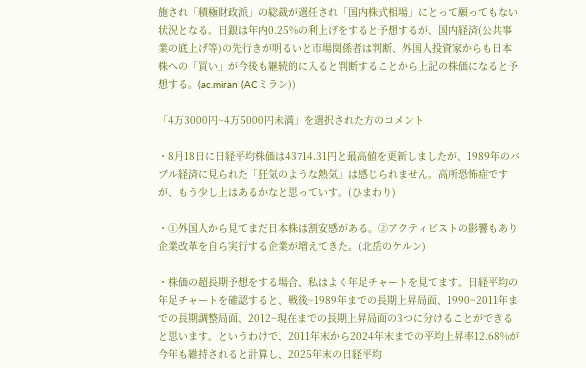施され「積極財政派」の総裁が選任され「国内株式相場」にとって願ってもない状況となる。日銀は年内0.25%の利上げをすると予想するが、国内経済(公共事業の底上げ等)の先行きが明るいと市場関係者は判断、外国人投資家からも日本株への「買い」が今後も継続的に入ると判断することから上記の株価になると予想する。(ac.miran (ACミラン))

「4万3000円~4万5000円未満」を選択された方のコメント

・8月18日に日経平均株価は43714.31円と最高値を更新しましたが、1989年のバブル経済に見られた「狂気のような熱気」は感じられません。高所恐怖症ですが、もう少し上はあるかなと思っていす。(ひまわり)

・①外国人から見てまだ日本株は割安感がある。②アクティビストの影響もあり企業改革を自ら実行する企業が増えてきた。(北岳のケルン)

・株価の超長期予想をする場合、私はよく年足チャートを見てます。日経平均の年足チャートを確認すると、戦後~1989年までの長期上昇局面、1990~2011年までの長期調整局面、2012~現在までの長期上昇局面の3つに分けることができると思います。というわけで、2011年末から2024年末までの平均上昇率12.68%が今年も維持されると計算し、2025年末の日経平均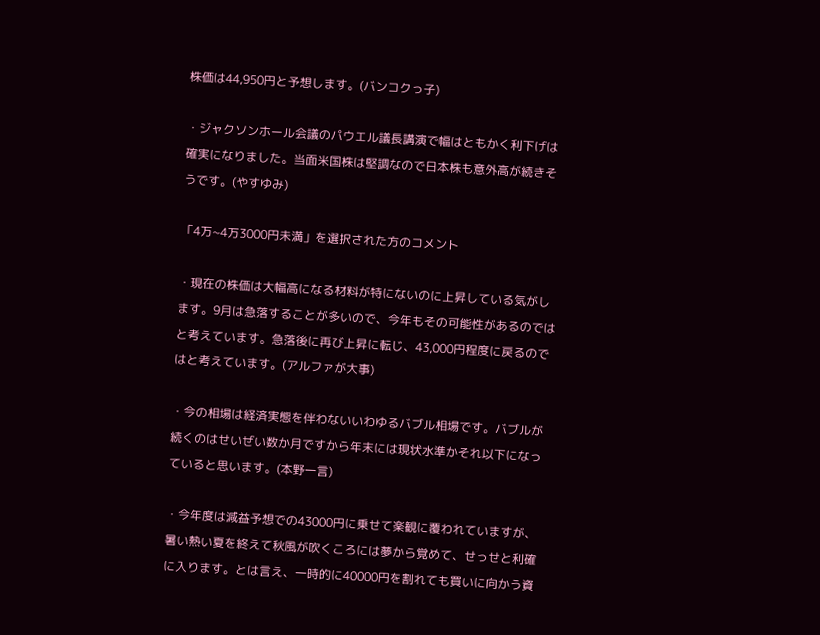株価は44,950円と予想します。(バンコクっ子)

・ジャクソンホール会議のパウエル議長講演で幅はともかく利下げは確実になりました。当面米国株は堅調なので日本株も意外高が続きそうです。(やすゆみ)

「4万~4万3000円未満」を選択された方のコメント

・現在の株価は大幅高になる材料が特にないのに上昇している気がします。9月は急落することが多いので、今年もその可能性があるのではと考えています。急落後に再び上昇に転じ、43,000円程度に戻るのではと考えています。(アルファが大事)

・今の相場は経済実態を伴わないいわゆるバブル相場です。バブルが続くのはせいぜい数か月ですから年末には現状水準かそれ以下になっていると思います。(本野一言)

・今年度は減益予想での43000円に乗せて楽観に覆われていますが、暑い熱い夏を終えて秋風が吹くころには夢から覚めて、せっせと利確に入ります。とは言え、一時的に40000円を割れても買いに向かう資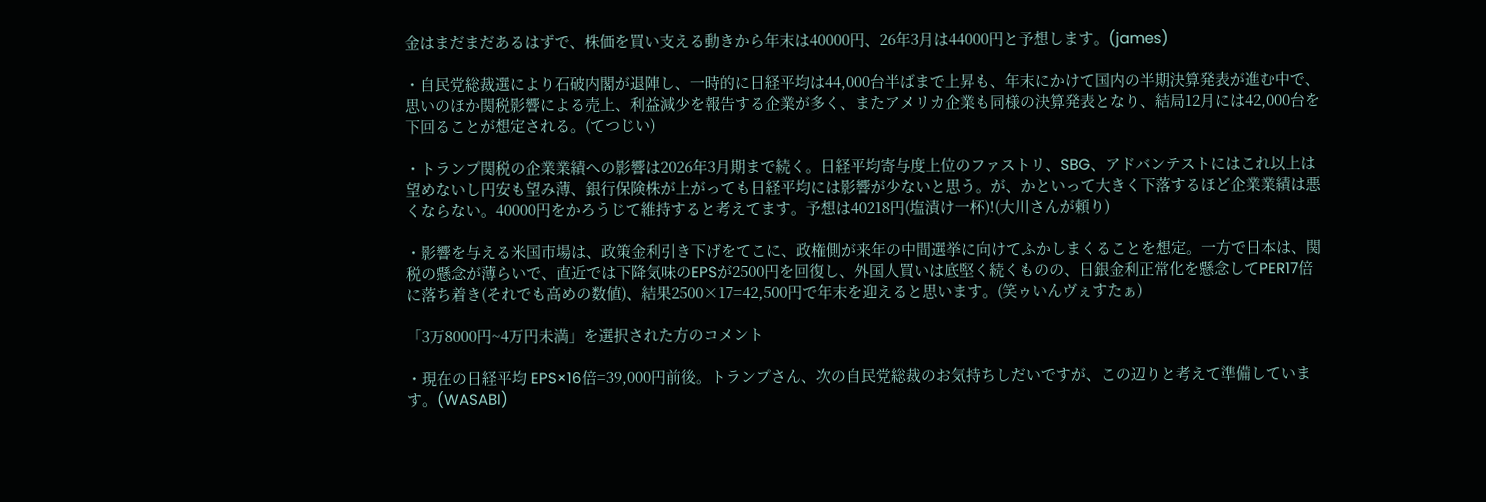金はまだまだあるはずで、株価を買い支える動きから年末は40000円、26年3月は44000円と予想します。(james)

・自民党総裁選により石破内閣が退陣し、一時的に日経平均は44,000台半ばまで上昇も、年末にかけて国内の半期決算発表が進む中で、思いのほか関税影響による売上、利益減少を報告する企業が多く、またアメリカ企業も同様の決算発表となり、結局12月には42,000台を下回ることが想定される。(てつじい)

・トランプ関税の企業業績への影響は2026年3月期まで続く。日経平均寄与度上位のファストリ、SBG、アドバンテストにはこれ以上は望めないし円安も望み薄、銀行保険株が上がっても日経平均には影響が少ないと思う。が、かといって大きく下落するほど企業業績は悪くならない。40000円をかろうじて維持すると考えてます。予想は40218円(塩漬け一杯)!(大川さんが頼り)

・影響を与える米国市場は、政策金利引き下げをてこに、政権側が来年の中間選挙に向けてふかしまくることを想定。一方で日本は、関税の懸念が薄らいで、直近では下降気味のEPSが2500円を回復し、外国人買いは底堅く続くものの、日銀金利正常化を懸念してPER17倍に落ち着き(それでも高めの数値)、結果2500×17=42,500円で年末を迎えると思います。(笑ゥいんヴぇすたぁ)

「3万8000円~4万円未満」を選択された方のコメント

・現在の日経平均 EPS×16倍=39,000円前後。トランプさん、次の自民党総裁のお気持ちしだいですが、この辺りと考えて準備しています。(WASABI)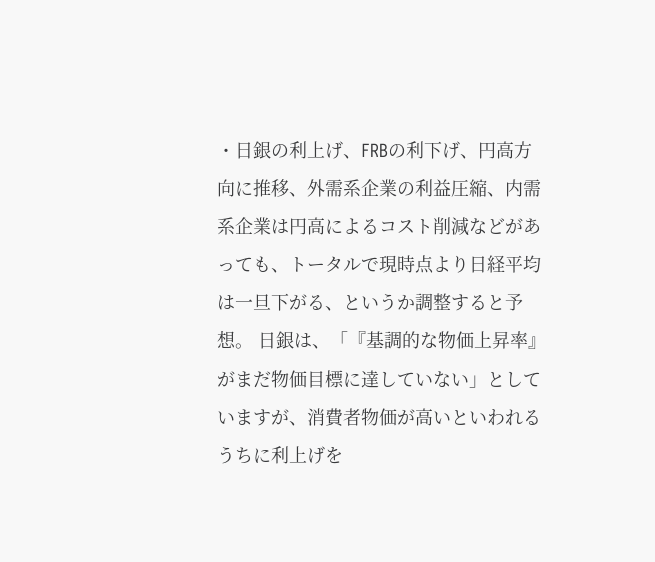・日銀の利上げ、FRBの利下げ、円高方向に推移、外需系企業の利益圧縮、内需系企業は円高によるコスト削減などがあっても、トータルで現時点より日経平均は一旦下がる、というか調整すると予想。 日銀は、「『基調的な物価上昇率』がまだ物価目標に達していない」としていますが、消費者物価が高いといわれるうちに利上げを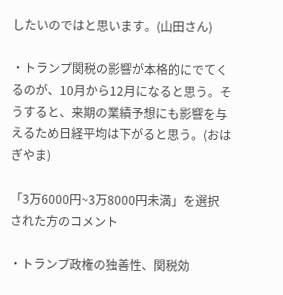したいのではと思います。(山田さん)

・トランプ関税の影響が本格的にでてくるのが、10月から12月になると思う。そうすると、来期の業績予想にも影響を与えるため日経平均は下がると思う。(おはぎやま)

「3万6000円~3万8000円未満」を選択された方のコメント

・トランプ政権の独善性、関税効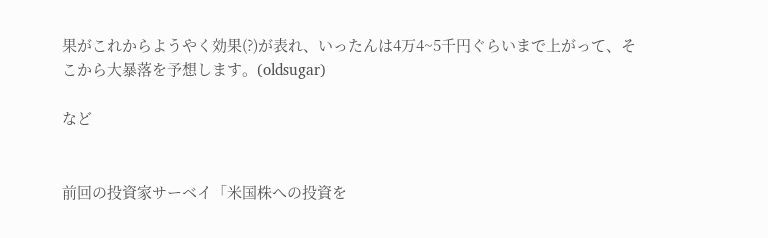果がこれからようやく効果(?)が表れ、いったんは4万4~5千円ぐらいまで上がって、そこから大暴落を予想します。(oldsugar)

など


前回の投資家サーベイ「米国株への投資を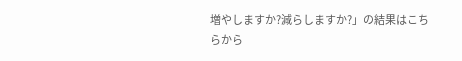増やしますか?減らしますか?」の結果はこちらから